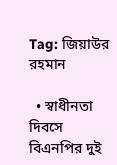Tag: জিয়াউর রহমান

  • স্বাধীনতা দিবসে বিএনপির দুই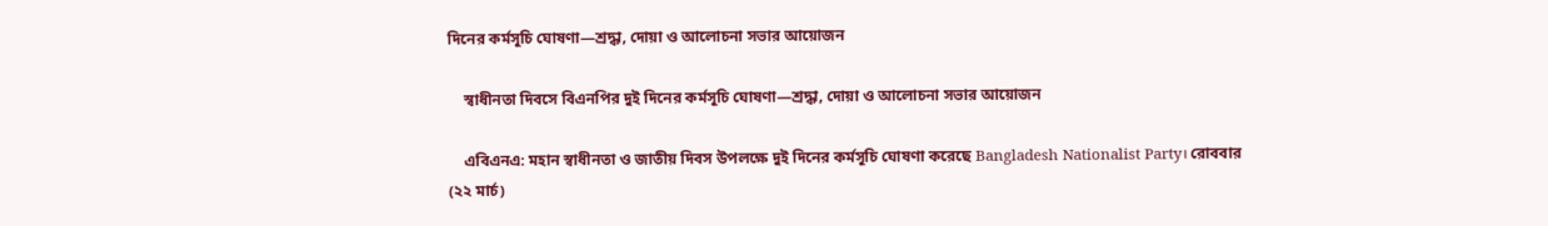দিনের কর্মসূচি ঘোষণা—শ্রদ্ধা, দোয়া ও আলোচনা সভার আয়োজন

    স্বাধীনতা দিবসে বিএনপির দুই দিনের কর্মসূচি ঘোষণা—শ্রদ্ধা, দোয়া ও আলোচনা সভার আয়োজন

    এবিএনএ: মহান স্বাধীনতা ও জাতীয় দিবস উপলক্ষে দুই দিনের কর্মসূচি ঘোষণা করেছে Bangladesh Nationalist Party। রোববার (২২ মার্চ)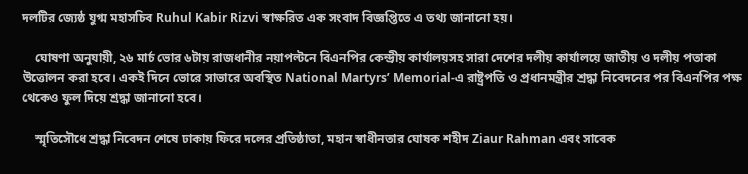দলটির জ্যেষ্ঠ যুগ্ম মহাসচিব Ruhul Kabir Rizvi স্বাক্ষরিত এক সংবাদ বিজ্ঞপ্তিতে এ তথ্য জানানো হয়।

    ঘোষণা অনুযায়ী, ২৬ মার্চ ভোর ৬টায় রাজধানীর নয়াপল্টনে বিএনপির কেন্দ্রীয় কার্যালয়সহ সারা দেশের দলীয় কার্যালয়ে জাতীয় ও দলীয় পতাকা উত্তোলন করা হবে। একই দিনে ভোরে সাভারে অবস্থিত National Martyrs’ Memorial-এ রাষ্ট্রপতি ও প্রধানমন্ত্রীর শ্রদ্ধা নিবেদনের পর বিএনপির পক্ষ থেকেও ফুল দিয়ে শ্রদ্ধা জানানো হবে।

    স্মৃতিসৌধে শ্রদ্ধা নিবেদন শেষে ঢাকায় ফিরে দলের প্রতিষ্ঠাতা, মহান স্বাধীনতার ঘোষক শহীদ Ziaur Rahman এবং সাবেক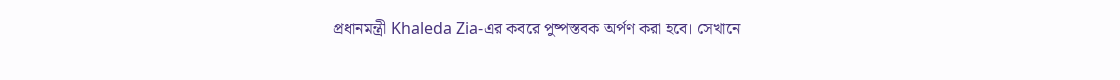প্রধানমন্ত্রী Khaleda Zia-এর কবরে পুষ্পস্তবক অর্পণ করা হবে। সেখানে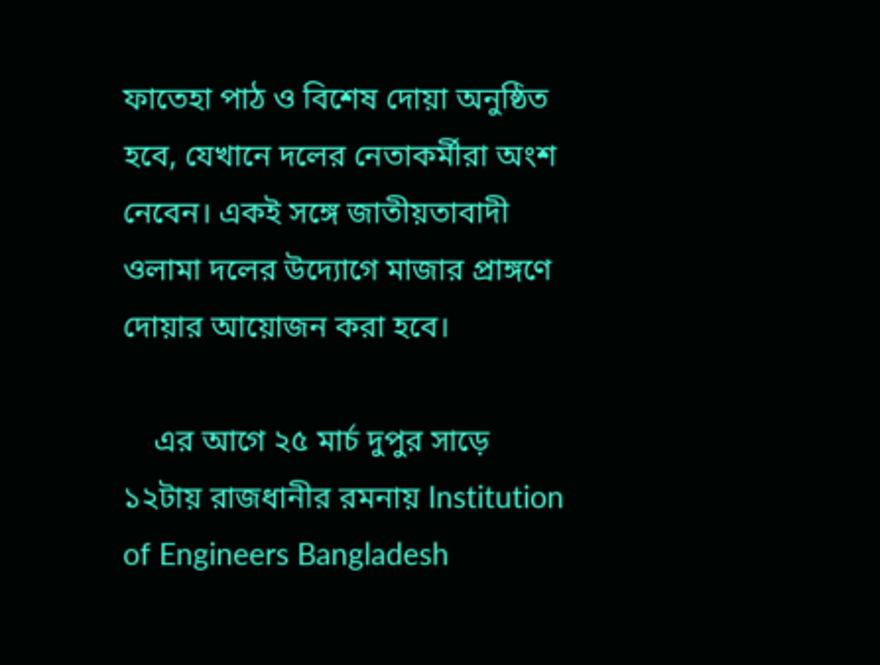ফাতেহা পাঠ ও বিশেষ দোয়া অনুষ্ঠিত হবে, যেখানে দলের নেতাকর্মীরা অংশ নেবেন। একই সঙ্গে জাতীয়তাবাদী ওলামা দলের উদ্যোগে মাজার প্রাঙ্গণে দোয়ার আয়োজন করা হবে।

    এর আগে ২৫ মার্চ দুপুর সাড়ে ১২টায় রাজধানীর রমনায় Institution of Engineers Bangladesh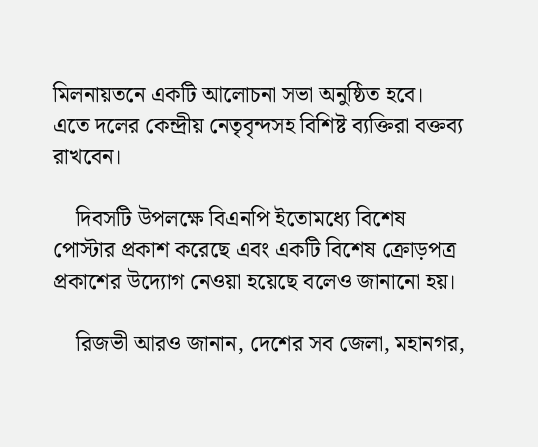মিলনায়তনে একটি আলোচনা সভা অনুষ্ঠিত হবে। এতে দলের কেন্দ্রীয় নেতৃবৃন্দসহ বিশিষ্ট ব্যক্তিরা বক্তব্য রাখবেন।

    দিবসটি উপলক্ষে বিএনপি ইতোমধ্যে বিশেষ পোস্টার প্রকাশ করেছে এবং একটি বিশেষ ক্রোড়পত্র প্রকাশের উদ্যোগ নেওয়া হয়েছে বলেও জানানো হয়।

    রিজভী আরও জানান, দেশের সব জেলা, মহানগর,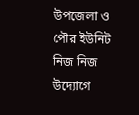উপজেলা ও পৌর ইউনিট নিজ নিজ উদ্যোগে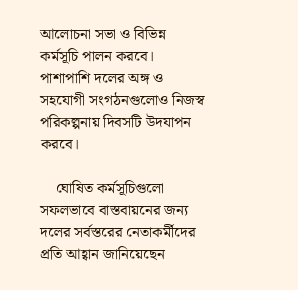আলোচনা সভা ও বিভিন্ন কর্মসূচি পালন করবে। পাশাপাশি দলের অঙ্গ ও সহযোগী সংগঠনগুলোও নিজস্ব পরিকল্পনায় দিবসটি উদযাপন করবে।

    ঘোষিত কর্মসূচিগুলো সফলভাবে বাস্তবায়নের জন্য দলের সর্বস্তরের নেতাকর্মীদের প্রতি আহ্বান জানিয়েছেন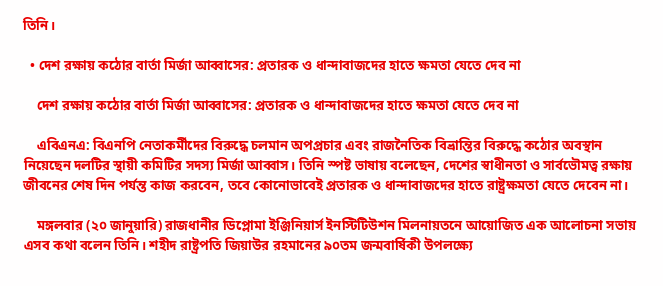তিনি।

  • দেশ রক্ষায় কঠোর বার্তা মির্জা আব্বাসের: প্রতারক ও ধান্দাবাজদের হাতে ক্ষমতা যেতে দেব না

    দেশ রক্ষায় কঠোর বার্তা মির্জা আব্বাসের: প্রতারক ও ধান্দাবাজদের হাতে ক্ষমতা যেতে দেব না

    এবিএনএ: বিএনপি নেতাকর্মীদের বিরুদ্ধে চলমান অপপ্রচার এবং রাজনৈতিক বিভ্রান্তির বিরুদ্ধে কঠোর অবস্থান নিয়েছেন দলটির স্থায়ী কমিটির সদস্য মির্জা আব্বাস। তিনি স্পষ্ট ভাষায় বলেছেন, দেশের স্বাধীনতা ও সার্বভৌমত্ব রক্ষায় জীবনের শেষ দিন পর্যন্ত কাজ করবেন, তবে কোনোভাবেই প্রতারক ও ধান্দাবাজদের হাতে রাষ্ট্রক্ষমতা যেতে দেবেন না।

    মঙ্গলবার (২০ জানুয়ারি) রাজধানীর ডিপ্লোমা ইঞ্জিনিয়ার্স ইনস্টিটিউশন মিলনায়তনে আয়োজিত এক আলোচনা সভায় এসব কথা বলেন তিনি। শহীদ রাষ্ট্রপতি জিয়াউর রহমানের ৯০তম জন্মবার্ষিকী উপলক্ষ্যে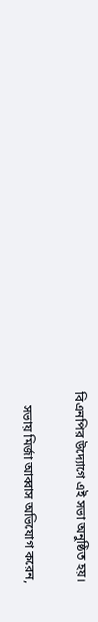বিএনপির উদ্যোগে এই সভা অনুষ্ঠিত হয়।

    সভায় মির্জা আব্বাস অভিযোগ করেন,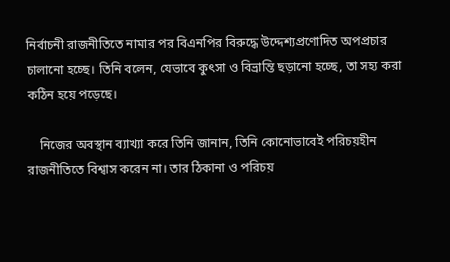নির্বাচনী রাজনীতিতে নামার পর বিএনপির বিরুদ্ধে উদ্দেশ্যপ্রণোদিত অপপ্রচার চালানো হচ্ছে। তিনি বলেন, যেভাবে কুৎসা ও বিভ্রান্তি ছড়ানো হচ্ছে, তা সহ্য করা কঠিন হয়ে পড়েছে।

    নিজের অবস্থান ব্যাখ্যা করে তিনি জানান, তিনি কোনোভাবেই পরিচয়হীন রাজনীতিতে বিশ্বাস করেন না। তার ঠিকানা ও পরিচয়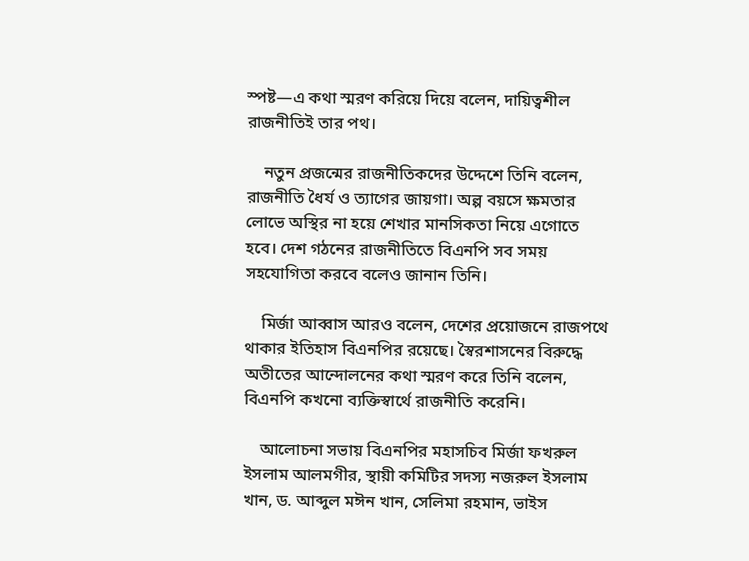স্পষ্ট—এ কথা স্মরণ করিয়ে দিয়ে বলেন, দায়িত্বশীল রাজনীতিই তার পথ।

    নতুন প্রজন্মের রাজনীতিকদের উদ্দেশে তিনি বলেন, রাজনীতি ধৈর্য ও ত্যাগের জায়গা। অল্প বয়সে ক্ষমতার লোভে অস্থির না হয়ে শেখার মানসিকতা নিয়ে এগোতে হবে। দেশ গঠনের রাজনীতিতে বিএনপি সব সময় সহযোগিতা করবে বলেও জানান তিনি।

    মির্জা আব্বাস আরও বলেন, দেশের প্রয়োজনে রাজপথে থাকার ইতিহাস বিএনপির রয়েছে। স্বৈরশাসনের বিরুদ্ধে অতীতের আন্দোলনের কথা স্মরণ করে তিনি বলেন, বিএনপি কখনো ব্যক্তিস্বার্থে রাজনীতি করেনি।

    আলোচনা সভায় বিএনপির মহাসচিব মির্জা ফখরুল ইসলাম আলমগীর, স্থায়ী কমিটির সদস্য নজরুল ইসলাম খান, ড. আব্দুল মঈন খান, সেলিমা রহমান, ভাইস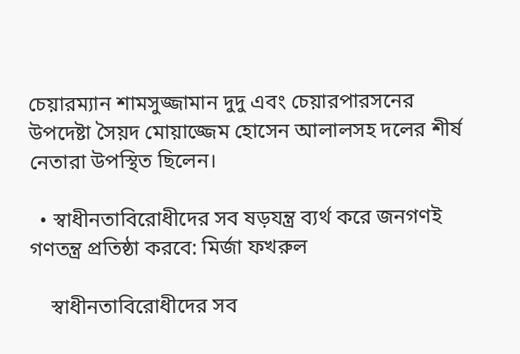চেয়ারম্যান শামসুজ্জামান দুদু এবং চেয়ারপারসনের উপদেষ্টা সৈয়দ মোয়াজ্জেম হোসেন আলালসহ দলের শীর্ষ নেতারা উপস্থিত ছিলেন।

  • স্বাধীনতাবিরোধীদের সব ষড়যন্ত্র ব্যর্থ করে জনগণই গণতন্ত্র প্রতিষ্ঠা করবে: মির্জা ফখরুল

    স্বাধীনতাবিরোধীদের সব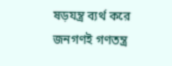ষড়যন্ত্র ব্যর্থ করে জনগণই গণতন্ত্র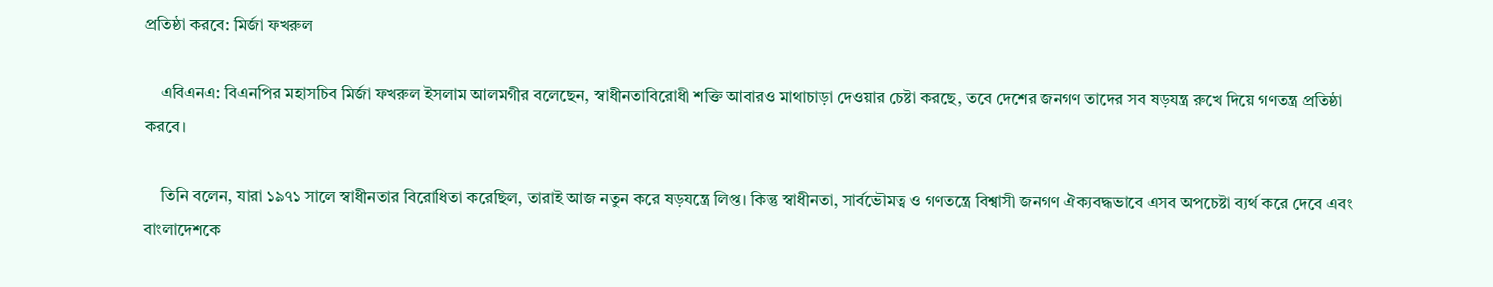প্রতিষ্ঠা করবে: মির্জা ফখরুল

    এবিএনএ: বিএনপির মহাসচিব মির্জা ফখরুল ইসলাম আলমগীর বলেছেন, স্বাধীনতাবিরোধী শক্তি আবারও মাথাচাড়া দেওয়ার চেষ্টা করছে, তবে দেশের জনগণ তাদের সব ষড়যন্ত্র রুখে দিয়ে গণতন্ত্র প্রতিষ্ঠা করবে।

    তিনি বলেন, যারা ১৯৭১ সালে স্বাধীনতার বিরোধিতা করেছিল, তারাই আজ নতুন করে ষড়যন্ত্রে লিপ্ত। কিন্তু স্বাধীনতা, সার্বভৌমত্ব ও গণতন্ত্রে বিশ্বাসী জনগণ ঐক্যবদ্ধভাবে এসব অপচেষ্টা ব্যর্থ করে দেবে এবং বাংলাদেশকে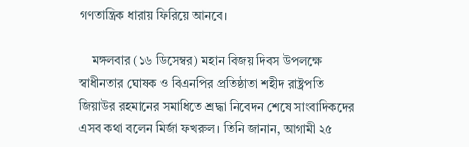গণতান্ত্রিক ধারায় ফিরিয়ে আনবে।

    মঙ্গলবার (১৬ ডিসেম্বর) মহান বিজয় দিবস উপলক্ষে স্বাধীনতার ঘোষক ও বিএনপির প্রতিষ্ঠাতা শহীদ রাষ্ট্রপতি জিয়াউর রহমানের সমাধিতে শ্রদ্ধা নিবেদন শেষে সাংবাদিকদের এসব কথা বলেন মির্জা ফখরুল। তিনি জানান, আগামী ২৫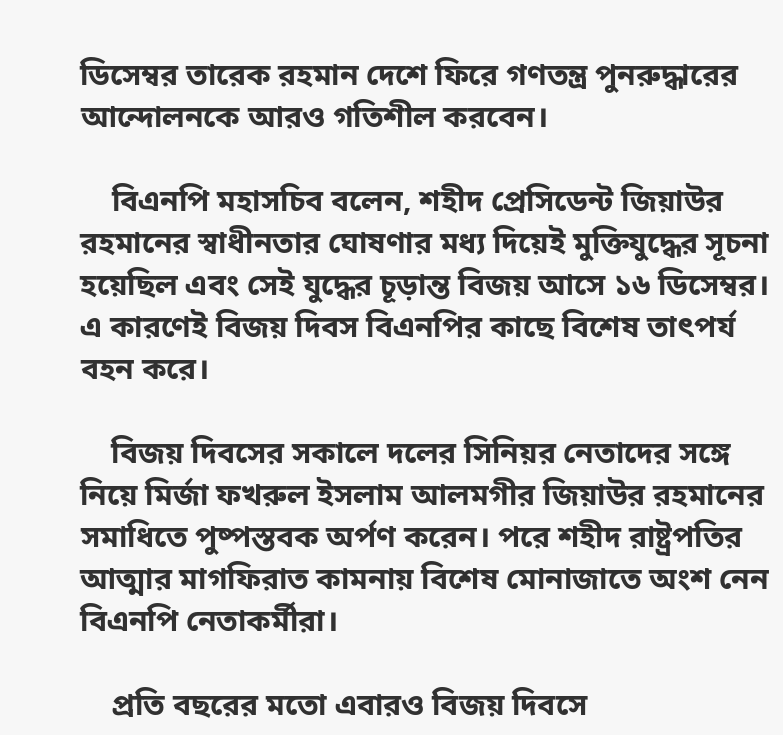ডিসেম্বর তারেক রহমান দেশে ফিরে গণতন্ত্র পুনরুদ্ধারের আন্দোলনকে আরও গতিশীল করবেন।

    বিএনপি মহাসচিব বলেন, শহীদ প্রেসিডেন্ট জিয়াউর রহমানের স্বাধীনতার ঘোষণার মধ্য দিয়েই মুক্তিযুদ্ধের সূচনা হয়েছিল এবং সেই যুদ্ধের চূড়ান্ত বিজয় আসে ১৬ ডিসেম্বর। এ কারণেই বিজয় দিবস বিএনপির কাছে বিশেষ তাৎপর্য বহন করে।

    বিজয় দিবসের সকালে দলের সিনিয়র নেতাদের সঙ্গে নিয়ে মির্জা ফখরুল ইসলাম আলমগীর জিয়াউর রহমানের সমাধিতে পুষ্পস্তবক অর্পণ করেন। পরে শহীদ রাষ্ট্রপতির আত্মার মাগফিরাত কামনায় বিশেষ মোনাজাতে অংশ নেন বিএনপি নেতাকর্মীরা।

    প্রতি বছরের মতো এবারও বিজয় দিবসে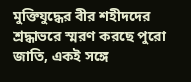মুক্তিযুদ্ধের বীর শহীদদের শ্রদ্ধাভরে স্মরণ করছে পুরো জাতি, একই সঙ্গে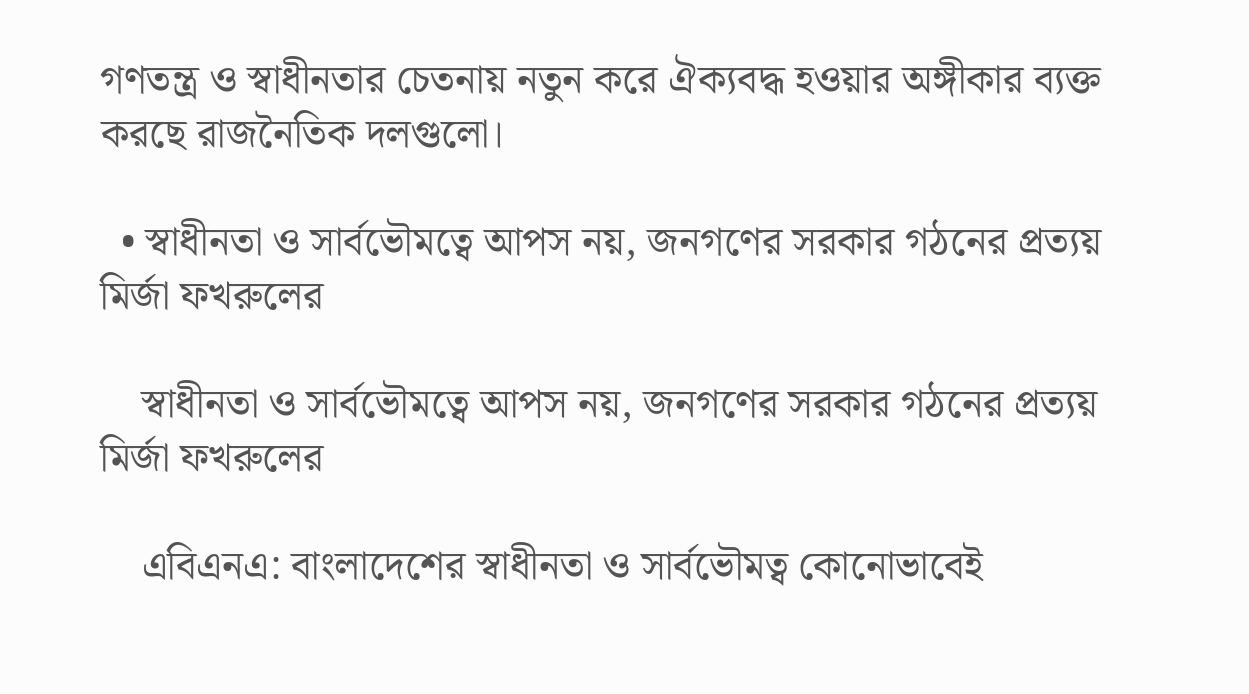গণতন্ত্র ও স্বাধীনতার চেতনায় নতুন করে ঐক্যবদ্ধ হওয়ার অঙ্গীকার ব্যক্ত করছে রাজনৈতিক দলগুলো।

  • স্বাধীনতা ও সার্বভৌমত্বে আপস নয়, জনগণের সরকার গঠনের প্রত্যয় মির্জা ফখরুলের

    স্বাধীনতা ও সার্বভৌমত্বে আপস নয়, জনগণের সরকার গঠনের প্রত্যয় মির্জা ফখরুলের

    এবিএনএ: বাংলাদেশের স্বাধীনতা ও সার্বভৌমত্ব কোনোভাবেই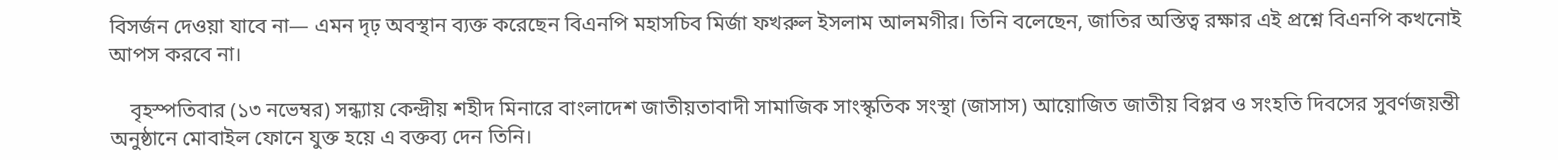বিসর্জন দেওয়া যাবে না— এমন দৃঢ় অবস্থান ব্যক্ত করেছেন বিএনপি মহাসচিব মির্জা ফখরুল ইসলাম আলমগীর। তিনি বলেছেন, জাতির অস্তিত্ব রক্ষার এই প্রশ্নে বিএনপি কখনোই আপস করবে না।

    বৃহস্পতিবার (১৩ নভেম্বর) সন্ধ্যায় কেন্দ্রীয় শহীদ মিনারে বাংলাদেশ জাতীয়তাবাদী সামাজিক সাংস্কৃতিক সংস্থা (জাসাস) আয়োজিত জাতীয় বিপ্লব ও সংহতি দিবসের সুবর্ণজয়ন্তী অনুষ্ঠানে মোবাইল ফোনে যুক্ত হয়ে এ বক্তব্য দেন তিনি।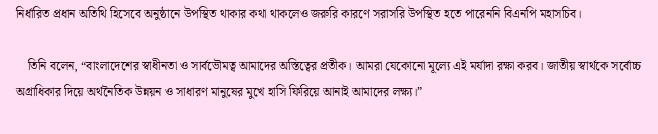নির্ধারিত প্রধান অতিথি হিসেবে অনুষ্ঠানে উপস্থিত থাকার কথা থাকলেও জরুরি কারণে সরাসরি উপস্থিত হতে পারেননি বিএনপি মহাসচিব।

    তিনি বলেন, “বাংলাদেশের স্বাধীনতা ও সার্বভৌমত্ব আমাদের অস্তিত্বের প্রতীক। আমরা যেকোনো মূল্যে এই মর্যাদা রক্ষা করব। জাতীয় স্বার্থকে সর্বোচ্চ অগ্রাধিকার দিয়ে অর্থনৈতিক উন্নয়ন ও সাধারণ মানুষের মুখে হাসি ফিরিয়ে আনাই আমাদের লক্ষ্য।”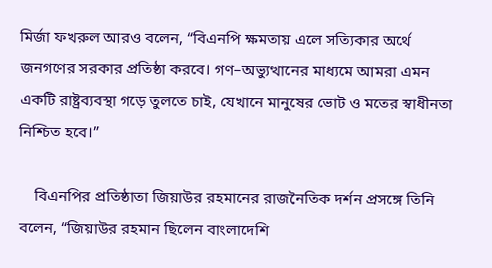মির্জা ফখরুল আরও বলেন, “বিএনপি ক্ষমতায় এলে সত্যিকার অর্থে জনগণের সরকার প্রতিষ্ঠা করবে। গণ–অভ্যুত্থানের মাধ্যমে আমরা এমন একটি রাষ্ট্রব্যবস্থা গড়ে তুলতে চাই, যেখানে মানুষের ভোট ও মতের স্বাধীনতা নিশ্চিত হবে।”

    বিএনপির প্রতিষ্ঠাতা জিয়াউর রহমানের রাজনৈতিক দর্শন প্রসঙ্গে তিনি বলেন, “জিয়াউর রহমান ছিলেন বাংলাদেশি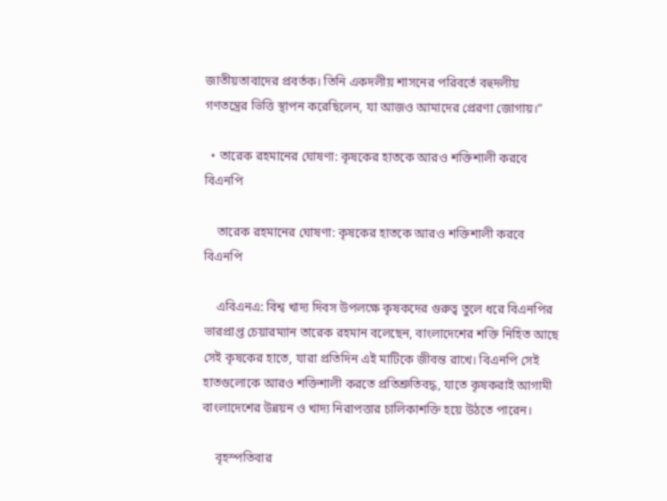জাতীয়তাবাদের প্রবর্তক। তিনি একদলীয় শাসনের পরিবর্তে বহুদলীয় গণতন্ত্রের ভিত্তি স্থাপন করেছিলেন, যা আজও আমাদের প্রেরণা জোগায়।”

  • তারেক রহমানের ঘোষণা: কৃষকের হাতকে আরও শক্তিশালী করবে বিএনপি

    তারেক রহমানের ঘোষণা: কৃষকের হাতকে আরও শক্তিশালী করবে বিএনপি

    এবিএনএ: বিশ্ব খাদ্য দিবস উপলক্ষে কৃষকদের গুরুত্ব তুলে ধরে বিএনপির ভারপ্রাপ্ত চেয়ারম্যান তারেক রহমান বলেছেন, বাংলাদেশের শক্তি নিহিত আছে সেই কৃষকের হাতে, যারা প্রতিদিন এই মাটিকে জীবন্ত রাখে। বিএনপি সেই হাতগুলোকে আরও শক্তিশালী করতে প্রতিশ্রুতিবদ্ধ, যাতে কৃষকরাই আগামী বাংলাদেশের উন্নয়ন ও খাদ্য নিরাপত্তার চালিকাশক্তি হয়ে উঠতে পারেন।

    বৃহস্পতিবার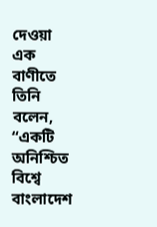দেওয়া এক বাণীতে তিনি বলেন, “একটি অনিশ্চিত বিশ্বে বাংলাদেশ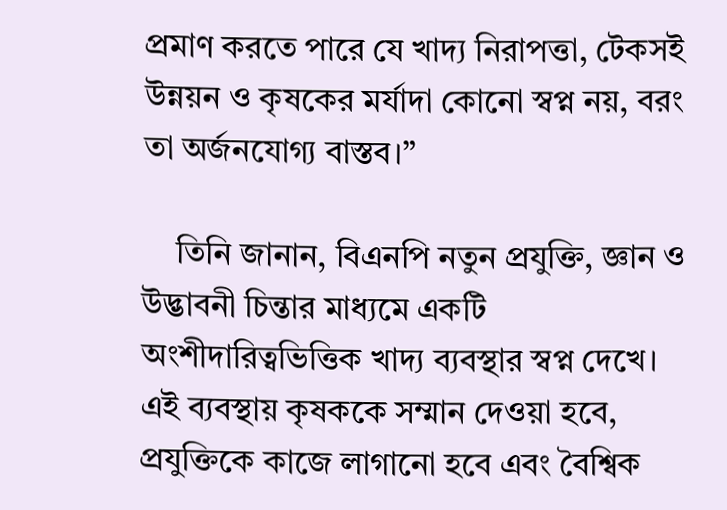প্রমাণ করতে পারে যে খাদ্য নিরাপত্তা, টেকসই উন্নয়ন ও কৃষকের মর্যাদা কোনো স্বপ্ন নয়, বরং তা অর্জনযোগ্য বাস্তব।”

    তিনি জানান, বিএনপি নতুন প্রযুক্তি, জ্ঞান ও উদ্ভাবনী চিন্তার মাধ্যমে একটি অংশীদারিত্বভিত্তিক খাদ্য ব্যবস্থার স্বপ্ন দেখে। এই ব্যবস্থায় কৃষককে সম্মান দেওয়া হবে, প্রযুক্তিকে কাজে লাগানো হবে এবং বৈশ্বিক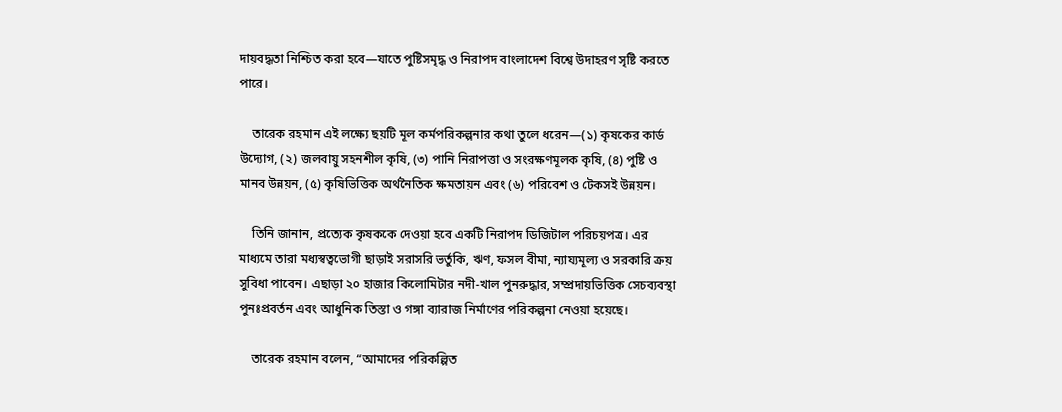দায়বদ্ধতা নিশ্চিত করা হবে—যাতে পুষ্টিসমৃদ্ধ ও নিরাপদ বাংলাদেশ বিশ্বে উদাহরণ সৃষ্টি করতে পারে।

    তারেক রহমান এই লক্ষ্যে ছয়টি মূল কর্মপরিকল্পনার কথা তুলে ধরেন—(১) কৃষকের কার্ড উদ্যোগ, (২) জলবায়ু সহনশীল কৃষি, (৩) পানি নিরাপত্তা ও সংরক্ষণমূলক কৃষি, (৪) পুষ্টি ও মানব উন্নয়ন, (৫) কৃষিভিত্তিক অর্থনৈতিক ক্ষমতায়ন এবং (৬) পরিবেশ ও টেকসই উন্নয়ন।

    তিনি জানান, প্রত্যেক কৃষককে দেওয়া হবে একটি নিরাপদ ডিজিটাল পরিচয়পত্র। এর মাধ্যমে তারা মধ্যস্বত্বভোগী ছাড়াই সরাসরি ভর্তুকি, ঋণ, ফসল বীমা, ন্যায্যমূল্য ও সরকারি ক্রয় সুবিধা পাবেন। এছাড়া ২০ হাজার কিলোমিটার নদী-খাল পুনরুদ্ধার, সম্প্রদায়ভিত্তিক সেচব্যবস্থা পুনঃপ্রবর্তন এবং আধুনিক তিস্তা ও গঙ্গা ব্যারাজ নির্মাণের পরিকল্পনা নেওয়া হয়েছে।

    তারেক রহমান বলেন, “আমাদের পরিকল্পিত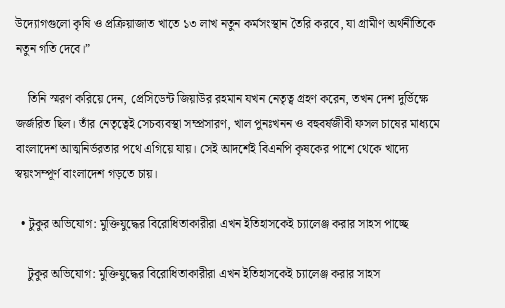উদ্যোগগুলো কৃষি ও প্রক্রিয়াজাত খাতে ১৩ লাখ নতুন কর্মসংস্থান তৈরি করবে, যা গ্রামীণ অর্থনীতিকে নতুন গতি দেবে।”

    তিনি স্মরণ করিয়ে দেন, প্রেসিডেন্ট জিয়াউর রহমান যখন নেতৃত্ব গ্রহণ করেন, তখন দেশ দুর্ভিক্ষে জর্জরিত ছিল। তাঁর নেতৃত্বেই সেচব্যবস্থা সম্প্রসারণ, খাল পুনঃখনন ও বহুবর্ষজীবী ফসল চাষের মাধ্যমে বাংলাদেশ আত্মনির্ভরতার পথে এগিয়ে যায়। সেই আদর্শেই বিএনপি কৃষকের পাশে থেকে খাদ্যে স্বয়ংসম্পূর্ণ বাংলাদেশ গড়তে চায়।

  • টুকুর অভিযোগ: মুক্তিযুদ্ধের বিরোধিতাকারীরা এখন ইতিহাসকেই চ্যালেঞ্জ করার সাহস পাচ্ছে

    টুকুর অভিযোগ: মুক্তিযুদ্ধের বিরোধিতাকারীরা এখন ইতিহাসকেই চ্যালেঞ্জ করার সাহস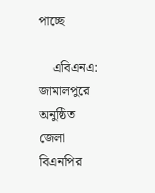পাচ্ছে

    এবিএনএ:  জামালপুরে অনুষ্ঠিত জেলা বিএনপির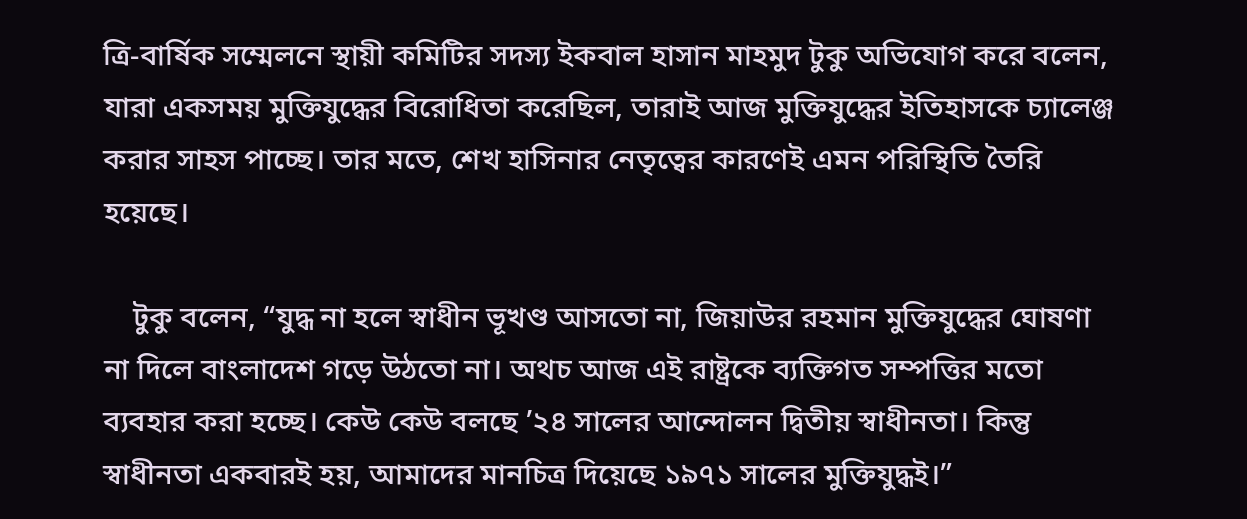ত্রি-বার্ষিক সম্মেলনে স্থায়ী কমিটির সদস্য ইকবাল হাসান মাহমুদ টুকু অভিযোগ করে বলেন, যারা একসময় মুক্তিযুদ্ধের বিরোধিতা করেছিল, তারাই আজ মুক্তিযুদ্ধের ইতিহাসকে চ্যালেঞ্জ করার সাহস পাচ্ছে। তার মতে, শেখ হাসিনার নেতৃত্বের কারণেই এমন পরিস্থিতি তৈরি হয়েছে।

    টুকু বলেন, “যুদ্ধ না হলে স্বাধীন ভূখণ্ড আসতো না, জিয়াউর রহমান মুক্তিযুদ্ধের ঘোষণা না দিলে বাংলাদেশ গড়ে উঠতো না। অথচ আজ এই রাষ্ট্রকে ব্যক্তিগত সম্পত্তির মতো ব্যবহার করা হচ্ছে। কেউ কেউ বলছে ’২৪ সালের আন্দোলন দ্বিতীয় স্বাধীনতা। কিন্তু স্বাধীনতা একবারই হয়, আমাদের মানচিত্র দিয়েছে ১৯৭১ সালের মুক্তিযুদ্ধই।”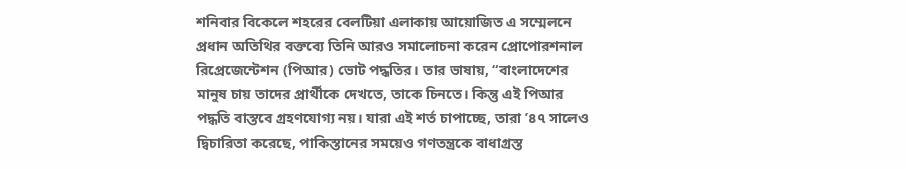শনিবার বিকেলে শহরের বেলটিয়া এলাকায় আয়োজিত এ সম্মেলনে প্রধান অতিথির বক্তব্যে তিনি আরও সমালোচনা করেন প্রোপোরশনাল রিপ্রেজেন্টেশন (পিআর) ভোট পদ্ধতির। তার ভাষায়, “বাংলাদেশের মানুষ চায় তাদের প্রার্থীকে দেখতে, তাকে চিনতে। কিন্তু এই পিআর পদ্ধতি বাস্তবে গ্রহণযোগ্য নয়। যারা এই শর্ত চাপাচ্ছে, তারা ’৪৭ সালেও দ্বিচারিতা করেছে, পাকিস্তানের সময়েও গণতন্ত্রকে বাধাগ্রস্ত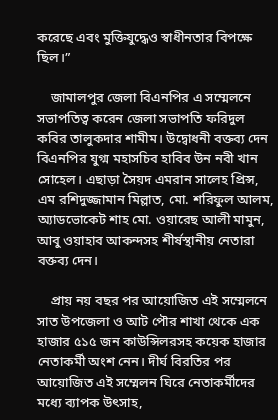করেছে এবং মুক্তিযুদ্ধেও স্বাধীনতার বিপক্ষে ছিল।”

    জামালপুর জেলা বিএনপির এ সম্মেলনে সভাপতিত্ব করেন জেলা সভাপতি ফরিদুল কবির তালুকদার শামীম। উদ্বোধনী বক্তব্য দেন বিএনপির যুগ্ম মহাসচিব হাবিব উন নবী খান সোহেল। এছাড়া সৈয়দ এমরান সালেহ প্রিন্স, এম রশিদুজ্জামান মিল্লাত, মো. শরিফুল আলম, অ্যাডভোকেট শাহ মো. ওয়ারেছ আলী মামুন, আবু ওয়াহাব আকন্দসহ শীর্ষস্থানীয় নেতারা বক্তব্য দেন।

    প্রায় নয় বছর পর আয়োজিত এই সম্মেলনে সাত উপজেলা ও আট পৌর শাখা থেকে এক হাজার ৫১৫ জন কাউন্সিলরসহ কয়েক হাজার নেতাকর্মী অংশ নেন। দীর্ঘ বিরতির পর আয়োজিত এই সম্মেলন ঘিরে নেতাকর্মীদের মধ্যে ব্যাপক উৎসাহ,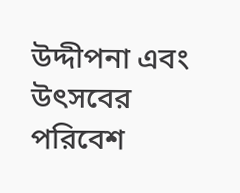উদ্দীপনা এবং উৎসবের পরিবেশ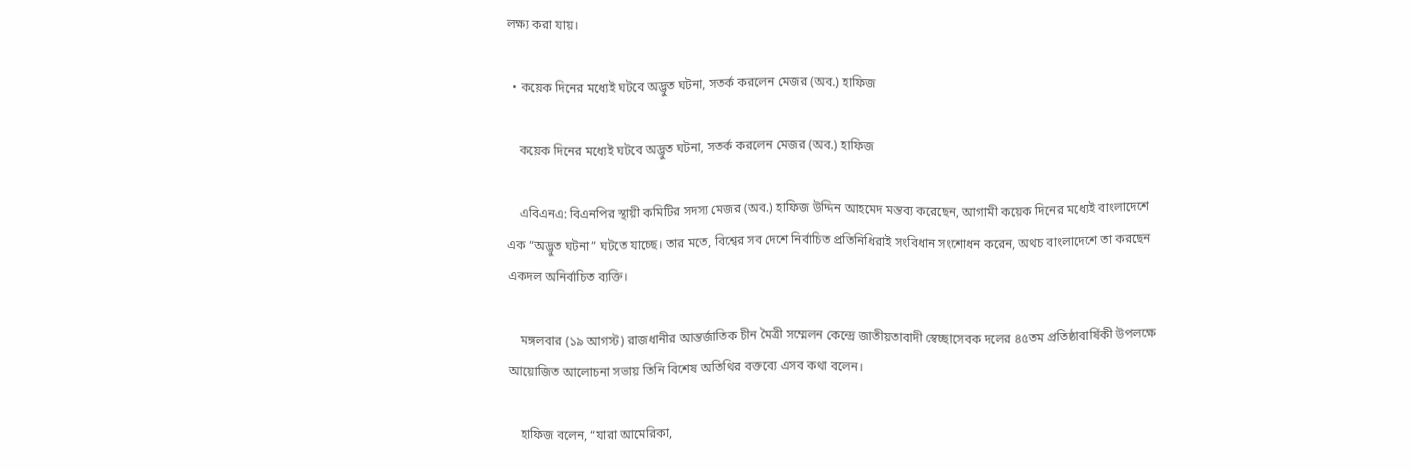লক্ষ্য করা যায়।

  • কয়েক দিনের মধ্যেই ঘটবে অদ্ভুত ঘটনা, সতর্ক করলেন মেজর (অব.) হাফিজ

    কয়েক দিনের মধ্যেই ঘটবে অদ্ভুত ঘটনা, সতর্ক করলেন মেজর (অব.) হাফিজ

    এবিএনএ: বিএনপির স্থায়ী কমিটির সদস্য মেজর (অব.) হাফিজ উদ্দিন আহমেদ মন্তব্য করেছেন, আগামী কয়েক দিনের মধ্যেই বাংলাদেশে এক “অদ্ভুত ঘটনা” ঘটতে যাচ্ছে। তার মতে, বিশ্বের সব দেশে নির্বাচিত প্রতিনিধিরাই সংবিধান সংশোধন করেন, অথচ বাংলাদেশে তা করছেন একদল অনির্বাচিত ব্যক্তি।

    মঙ্গলবার (১৯ আগস্ট) রাজধানীর আন্তর্জাতিক চীন মৈত্রী সম্মেলন কেন্দ্রে জাতীয়তাবাদী স্বেচ্ছাসেবক দলের ৪৫তম প্রতিষ্ঠাবার্ষিকী উপলক্ষে আয়োজিত আলোচনা সভায় তিনি বিশেষ অতিথির বক্তব্যে এসব কথা বলেন।

    হাফিজ বলেন, “যারা আমেরিকা,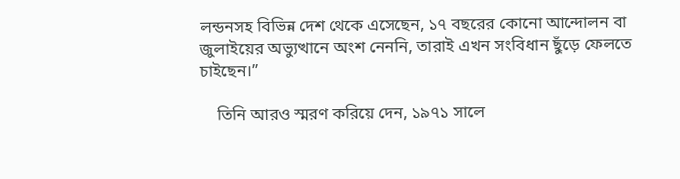লন্ডনসহ বিভিন্ন দেশ থেকে এসেছেন, ১৭ বছরের কোনো আন্দোলন বা জুলাইয়ের অভ্যুত্থানে অংশ নেননি, তারাই এখন সংবিধান ছুঁড়ে ফেলতে চাইছেন।”

    তিনি আরও স্মরণ করিয়ে দেন, ১৯৭১ সালে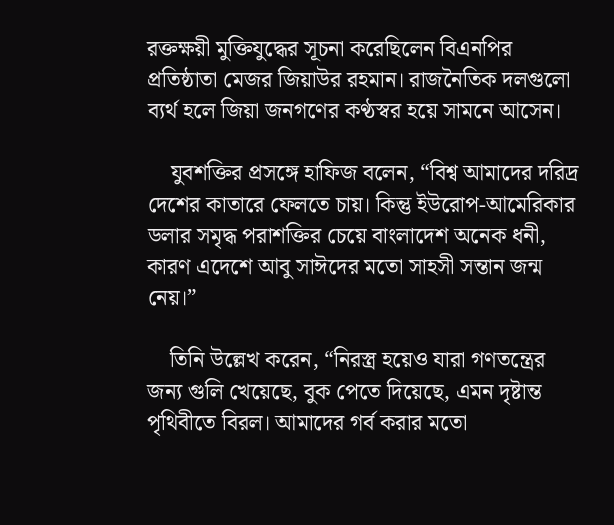রক্তক্ষয়ী মুক্তিযুদ্ধের সূচনা করেছিলেন বিএনপির প্রতিষ্ঠাতা মেজর জিয়াউর রহমান। রাজনৈতিক দলগুলো ব্যর্থ হলে জিয়া জনগণের কণ্ঠস্বর হয়ে সামনে আসেন।

    যুবশক্তির প্রসঙ্গে হাফিজ বলেন, “বিশ্ব আমাদের দরিদ্র দেশের কাতারে ফেলতে চায়। কিন্তু ইউরোপ-আমেরিকার ডলার সমৃদ্ধ পরাশক্তির চেয়ে বাংলাদেশ অনেক ধনী, কারণ এদেশে আবু সাঈদের মতো সাহসী সন্তান জন্ম নেয়।”

    তিনি উল্লেখ করেন, “নিরস্ত্র হয়েও যারা গণতন্ত্রের জন্য গুলি খেয়েছে, বুক পেতে দিয়েছে, এমন দৃষ্টান্ত পৃথিবীতে বিরল। আমাদের গর্ব করার মতো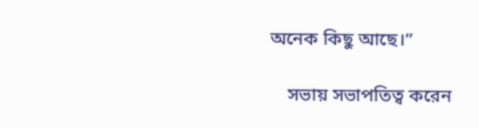অনেক কিছু আছে।”

    সভায় সভাপতিত্ব করেন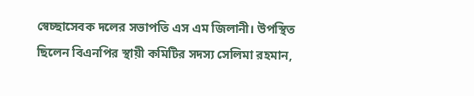স্বেচ্ছাসেবক দলের সভাপতি এস এম জিলানী। উপস্থিত ছিলেন বিএনপির স্থায়ী কমিটির সদস্য সেলিমা রহমান,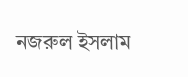নজরুল ইসলাম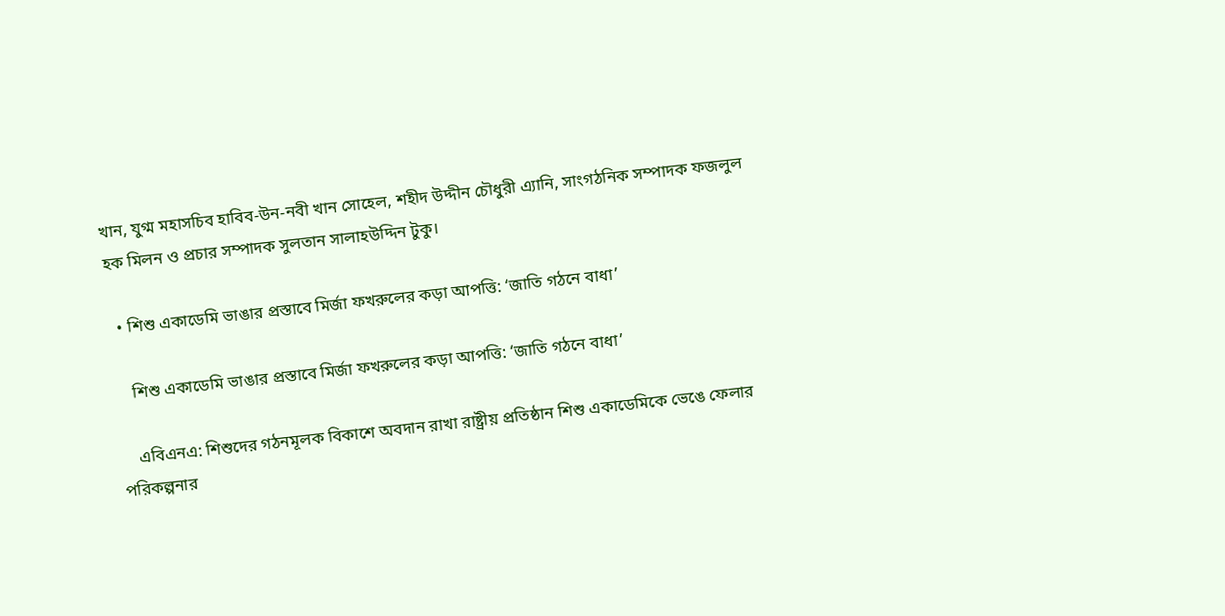খান, যুগ্ম মহাসচিব হাবিব-উন-নবী খান সোহেল, শহীদ উদ্দীন চৌধুরী এ্যানি, সাংগঠনিক সম্পাদক ফজলুল হক মিলন ও প্রচার সম্পাদক সুলতান সালাহউদ্দিন টুকু।

  • শিশু একাডেমি ভাঙার প্রস্তাবে মির্জা ফখরুলের কড়া আপত্তি: ‘জাতি গঠনে বাধা’

    শিশু একাডেমি ভাঙার প্রস্তাবে মির্জা ফখরুলের কড়া আপত্তি: ‘জাতি গঠনে বাধা’

    এবিএনএ: শিশুদের গঠনমূলক বিকাশে অবদান রাখা রাষ্ট্রীয় প্রতিষ্ঠান শিশু একাডেমিকে ভেঙে ফেলার পরিকল্পনার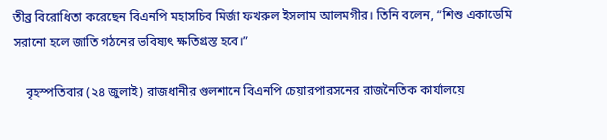তীব্র বিরোধিতা করেছেন বিএনপি মহাসচিব মির্জা ফখরুল ইসলাম আলমগীর। তিনি বলেন, “শিশু একাডেমি সরানো হলে জাতি গঠনের ভবিষ্যৎ ক্ষতিগ্রস্ত হবে।”

    বৃহস্পতিবার (২৪ জুলাই) রাজধানীর গুলশানে বিএনপি চেয়ারপারসনের রাজনৈতিক কার্যালয়ে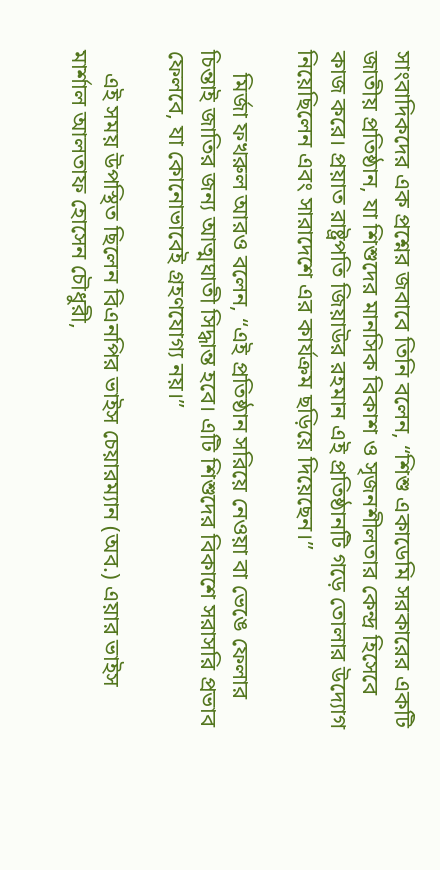সাংবাদিকদের এক প্রশ্নের জবাবে তিনি বলেন, “শিশু একাডেমি সরকারের একটি জাতীয় প্রতিষ্ঠান, যা শিশুদের মানসিক বিকাশ ও সৃজনশীলতার কেন্দ্র হিসেবে কাজ করে। প্রয়াত রাষ্ট্রপতি জিয়াউর রহমান এই প্রতিষ্ঠানটি গড়ে তোলার উদ্যোগ নিয়েছিলেন এবং সারাদেশে এর কার্যক্রম ছড়িয়ে দিয়েছেন।”

    মির্জা ফখরুল আরও বলেন, “এই প্রতিষ্ঠান সরিয়ে নেওয়া বা ভেঙে ফেলার চিন্তাই জাতির জন্য আত্মঘাতী সিদ্ধান্ত হবে। এটি শিশুদের বিকাশে সরাসরি প্রভাব ফেলবে, যা কোনোভাবেই গ্রহণযোগ্য নয়।”

    এই সময় উপস্থিত ছিলেন বিএনপির ভাইস চেয়ারম্যান (অব.) এয়ার ভাইস মার্শাল আলতাফ হোসেন চৌধুরী,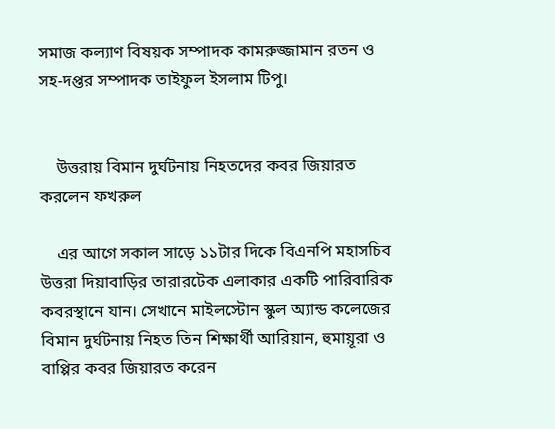সমাজ কল্যাণ বিষয়ক সম্পাদক কামরুজ্জামান রতন ও সহ-দপ্তর সম্পাদক তাইফুল ইসলাম টিপু।


    উত্তরায় বিমান দুর্ঘটনায় নিহতদের কবর জিয়ারত করলেন ফখরুল

    এর আগে সকাল সাড়ে ১১টার দিকে বিএনপি মহাসচিব উত্তরা দিয়াবাড়ির তারারটেক এলাকার একটি পারিবারিক কবরস্থানে যান। সেখানে মাইলস্টোন স্কুল অ্যান্ড কলেজের বিমান দুর্ঘটনায় নিহত তিন শিক্ষার্থী আরিয়ান, হুমায়ূরা ও বাপ্পির কবর জিয়ারত করেন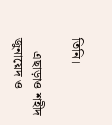তিনি।

    এছাড়াও শহীদ জুনায়েদ ও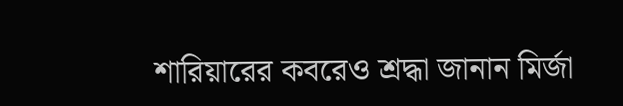শারিয়ারের কবরেও শ্রদ্ধা জানান মির্জা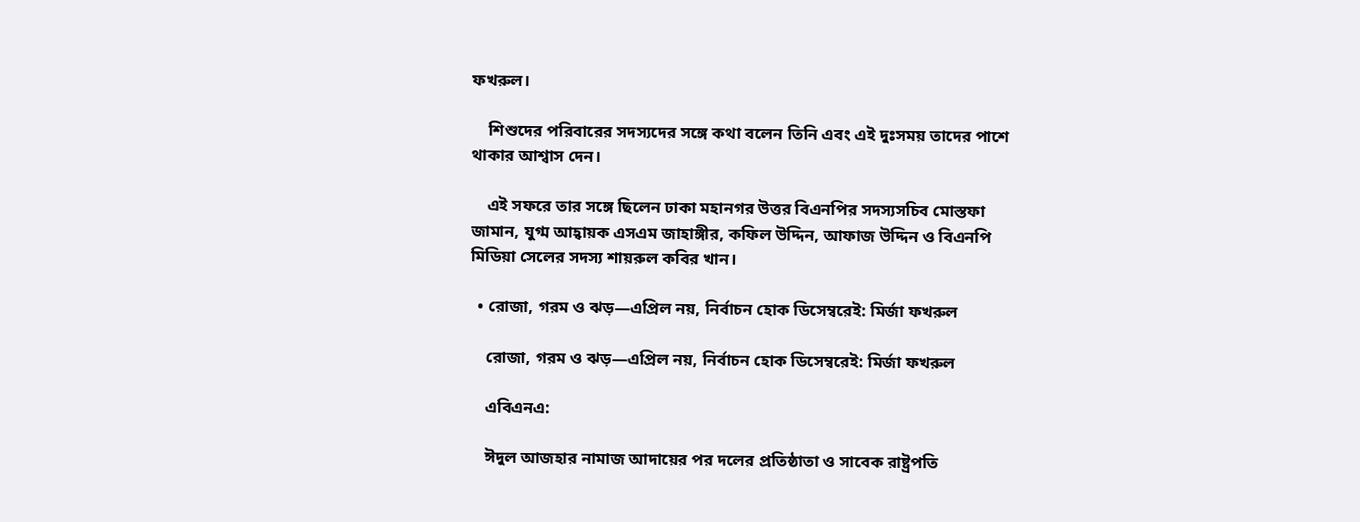ফখরুল।

    শিশুদের পরিবারের সদস্যদের সঙ্গে কথা বলেন তিনি এবং এই দুঃসময় তাদের পাশে থাকার আশ্বাস দেন।

    এই সফরে তার সঙ্গে ছিলেন ঢাকা মহানগর উত্তর বিএনপির সদস্যসচিব মোস্তফা জামান, যুগ্ম আহ্বায়ক এসএম জাহাঙ্গীর, কফিল উদ্দিন, আফাজ উদ্দিন ও বিএনপি মিডিয়া সেলের সদস্য শায়রুল কবির খান।

  • রোজা, গরম ও ঝড়—এপ্রিল নয়, নির্বাচন হোক ডিসেম্বরেই: মির্জা ফখরুল

    রোজা, গরম ও ঝড়—এপ্রিল নয়, নির্বাচন হোক ডিসেম্বরেই: মির্জা ফখরুল

    এবিএনএ:

    ঈদুল আজহার নামাজ আদায়ের পর দলের প্রতিষ্ঠাতা ও সাবেক রাষ্ট্রপতি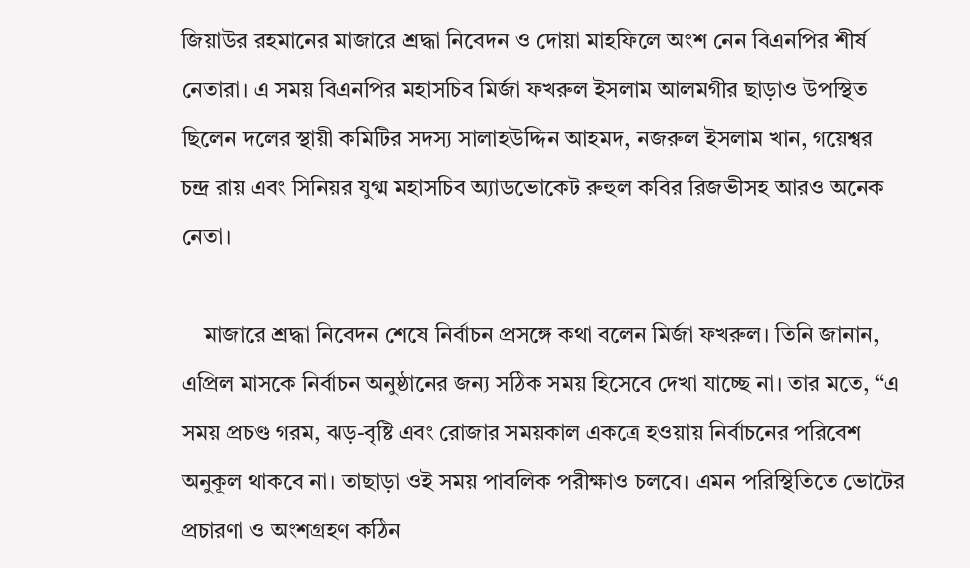জিয়াউর রহমানের মাজারে শ্রদ্ধা নিবেদন ও দোয়া মাহফিলে অংশ নেন বিএনপির শীর্ষ নেতারা। এ সময় বিএনপির মহাসচিব মির্জা ফখরুল ইসলাম আলমগীর ছাড়াও উপস্থিত ছিলেন দলের স্থায়ী কমিটির সদস্য সালাহউদ্দিন আহমদ, নজরুল ইসলাম খান, গয়েশ্বর চন্দ্র রায় এবং সিনিয়র যুগ্ম মহাসচিব অ্যাডভোকেট রুহুল কবির রিজভীসহ আরও অনেক নেতা।

    মাজারে শ্রদ্ধা নিবেদন শেষে নির্বাচন প্রসঙ্গে কথা বলেন মির্জা ফখরুল। তিনি জানান, এপ্রিল মাসকে নির্বাচন অনুষ্ঠানের জন্য সঠিক সময় হিসেবে দেখা যাচ্ছে না। তার মতে, “এ সময় প্রচণ্ড গরম, ঝড়-বৃষ্টি এবং রোজার সময়কাল একত্রে হওয়ায় নির্বাচনের পরিবেশ অনুকূল থাকবে না। তাছাড়া ওই সময় পাবলিক পরীক্ষাও চলবে। এমন পরিস্থিতিতে ভোটের প্রচারণা ও অংশগ্রহণ কঠিন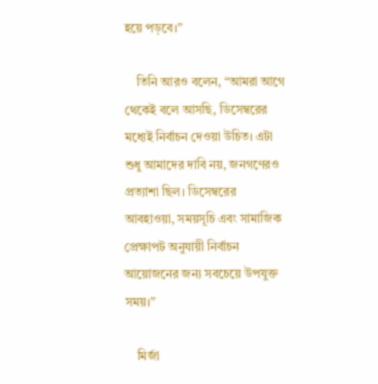হয়ে পড়বে।”

    তিনি আরও বলেন, “আমরা আগে থেকেই বলে আসছি, ডিসেম্বরের মধ্যেই নির্বাচন দেওয়া উচিত। এটা শুধু আমাদের দাবি নয়, জনগণেরও প্রত্যাশা ছিল। ডিসেম্বরের আবহাওয়া, সময়সূচি এবং সামাজিক প্রেক্ষাপট অনুযায়ী নির্বাচন আয়োজনের জন্য সবচেয়ে উপযুক্ত সময়।”

    মির্জা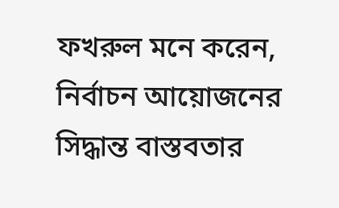ফখরুল মনে করেন, নির্বাচন আয়োজনের সিদ্ধান্ত বাস্তবতার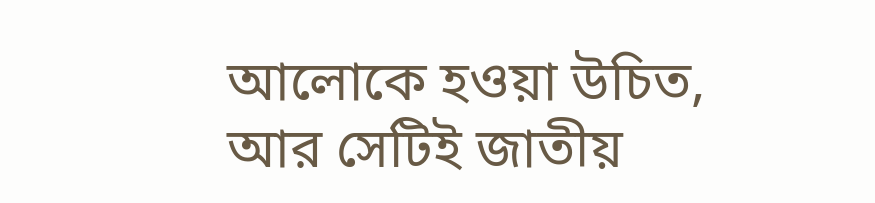আলোকে হওয়া উচিত, আর সেটিই জাতীয়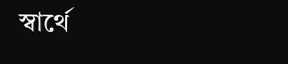স্বার্থে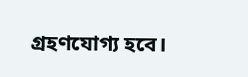গ্রহণযোগ্য হবে।